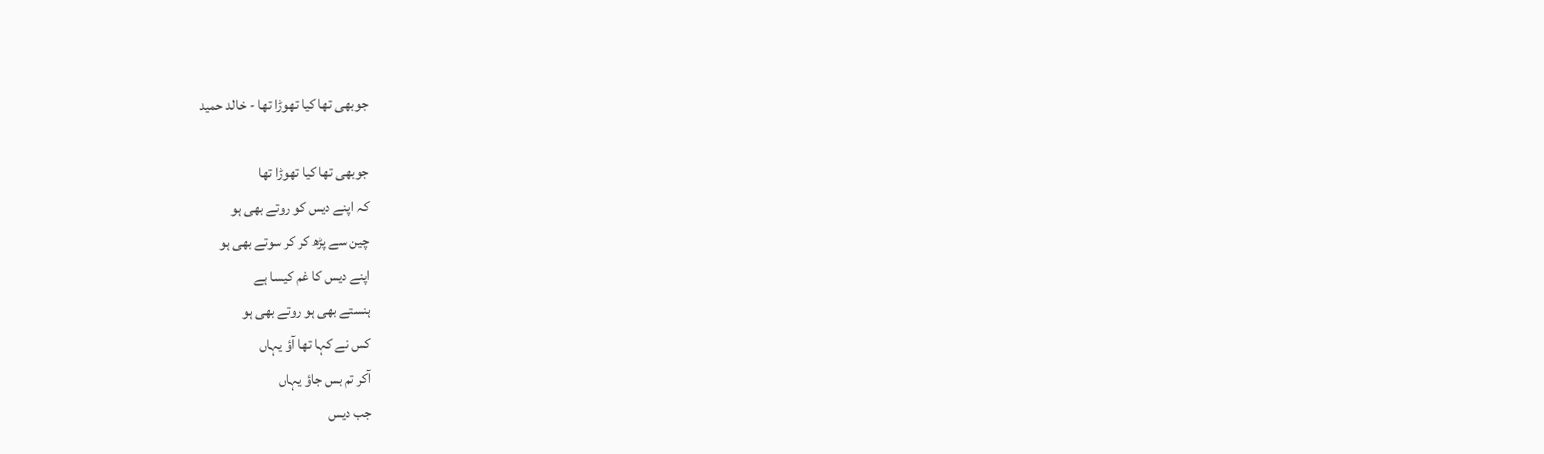جوبھی تھا کیا تھوڑا تھا - خالد حمید

جوبھی تھا کیا تھوڑا تھا
کہ اپنے دیس کو روتے بھی ہو
چین سے پڑھ کر کر سوتے بھی ہو
اپنے دیس کا غم کیسا ہے
ہنستے بھی ہو روتے بھی ہو
کس نے کہا تھا آؤ یہاں
آکر تم بس جاؤ یہاں
جب دیس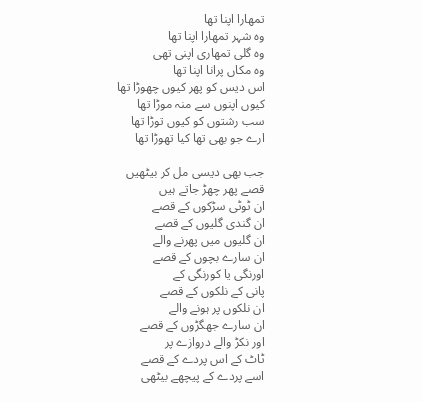تمھارا اپنا تھا
وہ شہر تمھارا اپنا تھا
وہ گلی تمھاری اپنی تھی
وہ مکاں پرانا اپنا تھا
اس دیس کو پھر کیوں چھوڑا تھا
کیوں اپنوں سے منہ موڑا تھا
سب رشتوں کو کیوں توڑا تھا
ارے جو بھی تھا کیا تھوڑا تھا

جب بھی دیسی مل کر بیٹھیں
قصے پھر چھڑ جاتے ہیں
ان ٹوٹی سڑکوں کے قصے
ان گندی گلیوں کے قصے
ان گلیوں میں پھرنے والے
ان سارے بچوں کے قصے
اورنگی یا کورنگی کے
پانی کے نلکوں کے قصے
ان نلکوں پر ہونے والے
ان سارے جھگڑوں کے قصے
اور نکڑ والے دروازے پر
ٹاٹ کے اس پردے کے قصے
اسے پردے کے پیچھے بیٹھی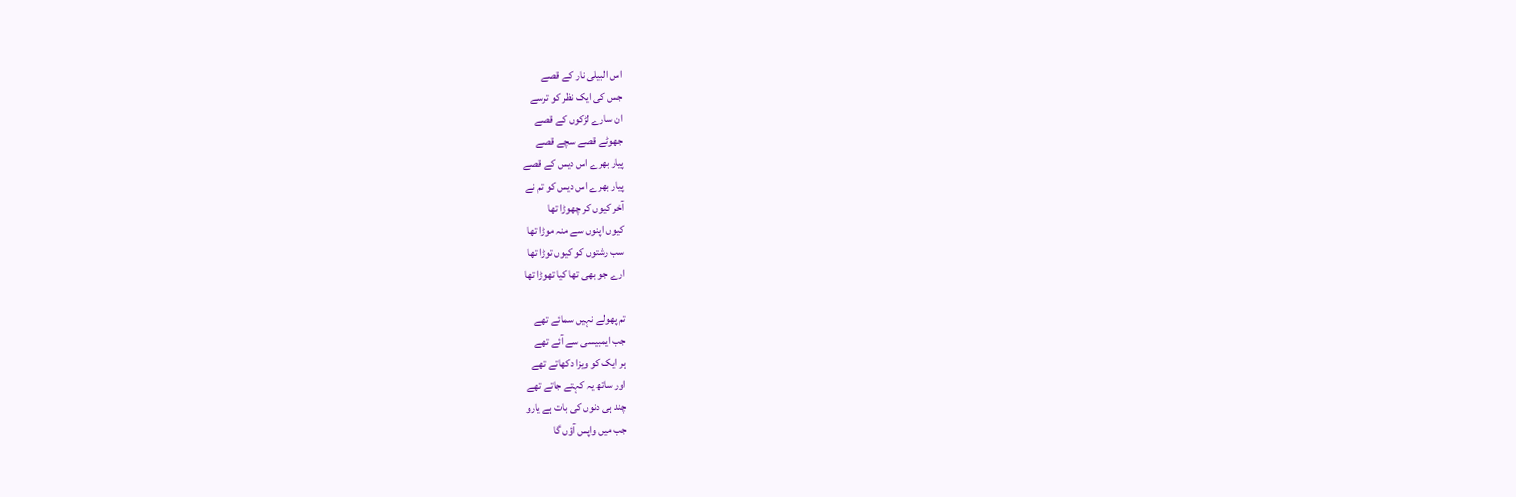اس البیلی نار کے قصے
جس کی ایک نظر کو ترسے
ان سارے لڑکوں کے قصے
جھوٹے قصے سچے قصے
پیار بھرے اس دیس کے قصے
پیار بھرے اس دیس کو تم نے
آخر کیوں کر چھوڑا تھا
کیوں اپنوں سے منہ موڑا تھا
سب رشتوں کو کیوں توڑا تھا
ارے جو بھی تھا کیا تھوڑا تھا

تم پھولے نہیں سمائے تھے
جب ایمبیسی سے آئے تھے
ہر ایک کو ویزا دکھاتے تھے
اور ساتھ یہ کہتے جاتے تھے
چند ہی دنوں کی بات ہے یارو
جب میں واپس آؤں گا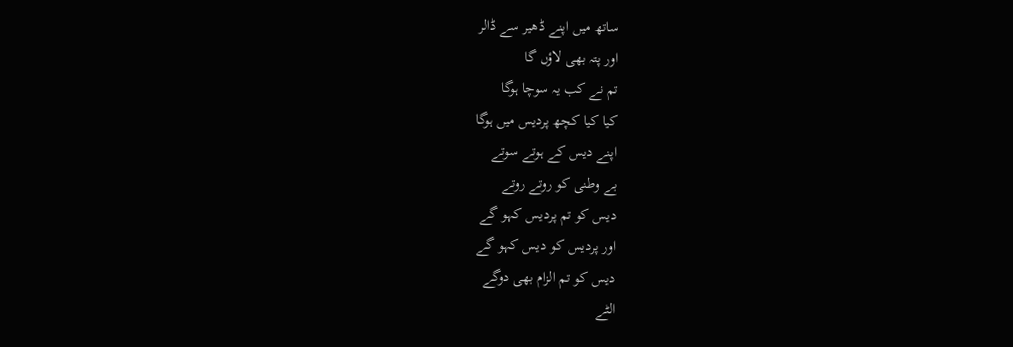ساتھ میں اپنے ڈھیر سے ڈالر
اور پتہ بھی لاؤں گا
تم نے کب یہ سوچا ہوگا
کیا کیا کچھ پردیس میں ہوگا
اپنے دیس کے ہوتے سوتے
بے وطنی کو روتے روتے
دیس کو تم پردیس کہو گے
اور پردیس کو دیس کہو گے
دیس کو تم الزام بھی دوگے
الٹے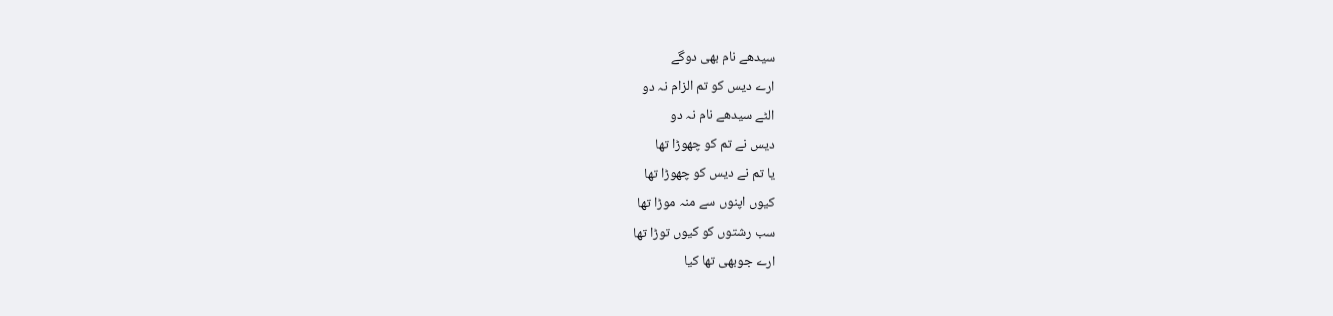سیدھے نام بھی دوگے
ارے دیس کو تم الزام نہ دو
الٹے سیدھے نام نہ دو
دیس نے تم کو چھوڑا تھا
یا تم نے دیس کو چھوڑا تھا
کیوں اپنوں سے منہ موڑا تھا
سب رشتوں کو کیوں توڑا تھا
ارے جوبھی تھا کیا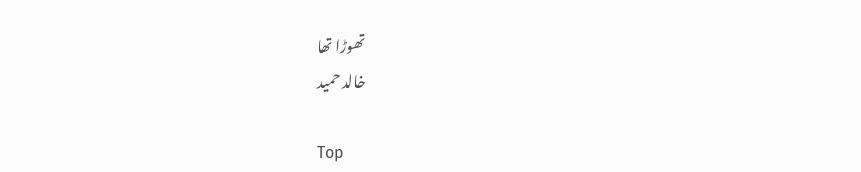تھوڑا تھا
خالد حمید

Top